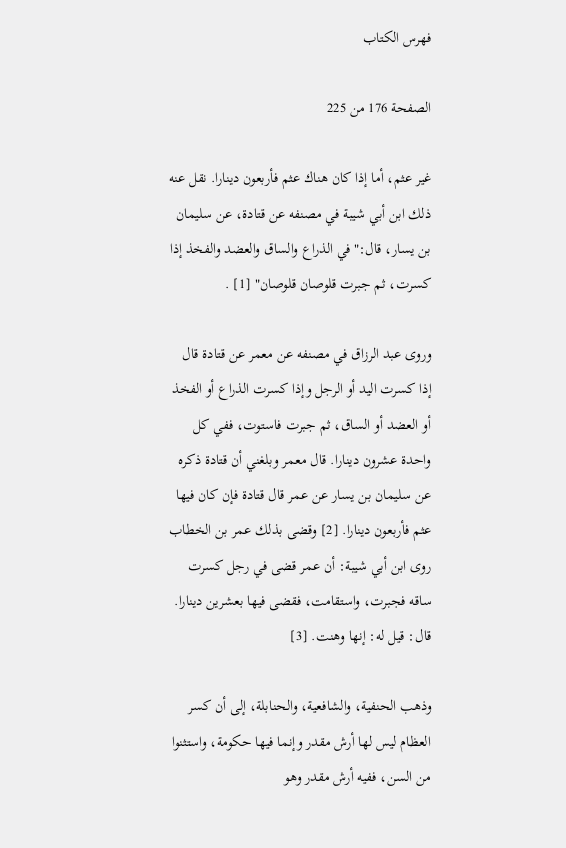فهرس الكتاب

الصفحة 176 من 225

غير عثم، أما إذا كان هناك عثم فأربعون دينارا. نقل عنه ذلك ابن أبي شيبة في مصنفه عن قتادة، عن سليمان بن يسار، قال:"في الذراع والساق والعضد والفخذ إذا كسرت، ثم جبرت قلوصان قلوصان" [1] .

وروى عبد الرزاق في مصنفه عن معمر عن قتادة قال إذا كسرت اليد أو الرجل وإذا كسرت الذراع أو الفخذ أو العضد أو الساق، ثم جبرت فاستوت، ففي كل واحدة عشرون دينارا. قال معمر وبلغني أن قتادة ذكره عن سليمان بن يسار عن عمر قال قتادة فإن كان فيها عثم فأربعون دينارا. [2] وقضى بذلك عمر بن الخطاب روى ابن أبي شيبة: أن عمر قضى في رجل كسرت ساقه فجبرت، واستقامت، فقضى فيها بعشرين دينارا. قال: قيل له: إنها وهنت. [3]

وذهب الحنفية، والشافعية، والحنابلة، إلى أن كسر العظام ليس لها أرش مقدر وإنما فيها حكومة، واستثنوا من السن، ففيه أرش مقدر وهو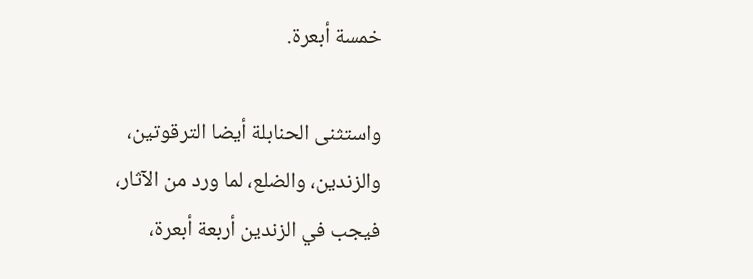خمسة أبعرة.

واستثنى الحنابلة أيضا الترقوتين، والزندين، والضلع، لما ورد من الآثار، فيجب في الزندين أربعة أبعرة،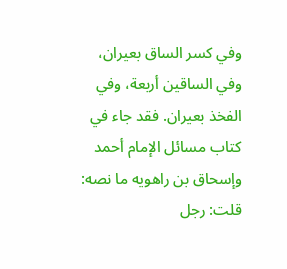وفي كسر الساق بعيران، وفي الساقين أربعة، وفي الفخذ بعيران. فقد جاء في كتاب مسائل الإمام أحمد وإسحاق بن راهويه ما نصه: قلت: رجل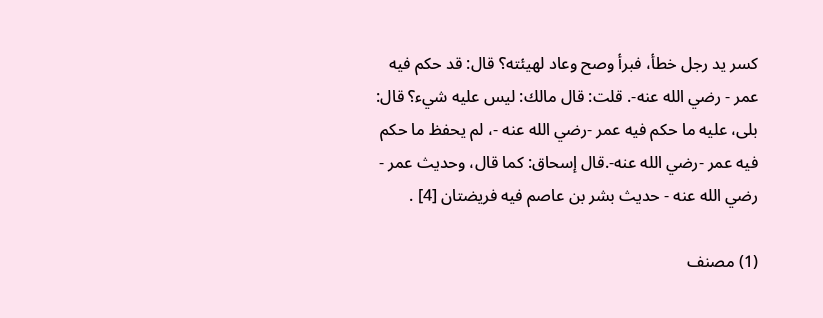كسر يد رجل خطأ، فبرأ وصح وعاد لهيئته؟ قال: قد حكم فيه عمر - رضي الله عنه-. قلت: قال مالك: ليس عليه شيء؟ قال: بلى، عليه ما حكم فيه عمر -رضي الله عنه -، لم يحفظ ما حكم فيه عمر -رضي الله عنه-.قال إسحاق: كما قال، وحديث عمر - رضي الله عنه - حديث بشر بن عاصم فيه فريضتان [4] .

(1) مصنف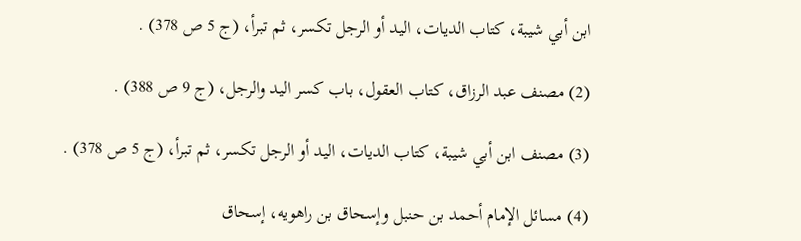ابن أبي شيبة، كتاب الديات، اليد أو الرجل تكسر، ثم تبرأ، (ج 5 ص 378) .

(2) مصنف عبد الرزاق، كتاب العقول، باب كسر اليد والرجل، (ج 9 ص 388) .

(3) مصنف ابن أبي شيبة، كتاب الديات، اليد أو الرجل تكسر، ثم تبرأ، (ج 5 ص 378) .

(4) مسائل الإمام أحمد بن حنبل وإسحاق بن راهويه، إسحاق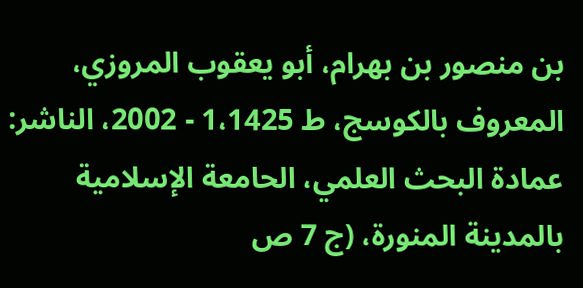بن منصور بن بهرام، أبو يعقوب المروزي، المعروف بالكوسج، ط 1،1425 - 2002، الناشر: عمادة البحث العلمي، الحامعة الإسلامية بالمدينة المنورة، (ج 7 ص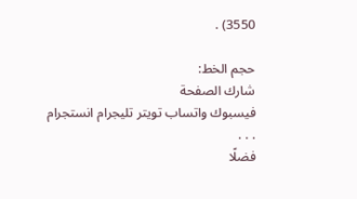3550) .

حجم الخط:
شارك الصفحة
فيسبوك واتساب تويتر تليجرام انستجرام
. . .
فضلًا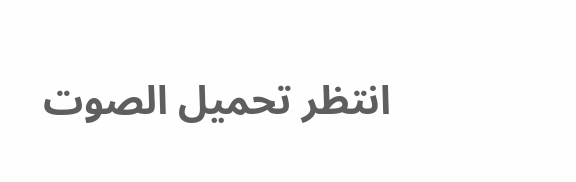انتظر تحميل الصوت